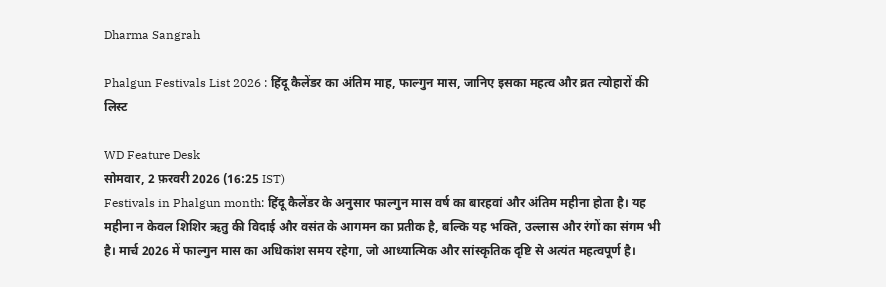Dharma Sangrah

Phalgun Festivals List 2026 : हिंदू कैलेंडर का अंतिम माह, फाल्गुन मास, जानिए इसका महत्व और व्रत त्योहारों की लिस्ट

WD Feature Desk
सोमवार, 2 फ़रवरी 2026 (16:25 IST)
Festivals in Phalgun month: हिंदू कैलेंडर के अनुसार फाल्गुन मास वर्ष का बारहवां और अंतिम महीना होता है। यह महीना न केवल शिशिर ऋतु की विदाई और वसंत के आगमन का प्रतीक है, बल्कि यह भक्ति, उल्लास और रंगों का संगम भी है। मार्च 2026 में फाल्गुन मास का अधिकांश समय रहेगा, जो आध्यात्मिक और सांस्कृतिक दृष्टि से अत्यंत महत्वपूर्ण है।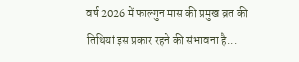वर्ष 2026 में फाल्गुन मास की प्रमुख व्रत की तिथियां इस प्रकार रहने की संभावना है...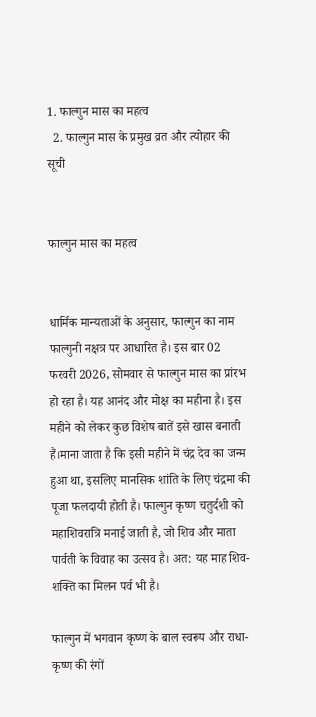1. फाल्गुन मास का महत्व
  2. फाल्गुन मास के प्रमुख व्रत और त्योहार की सूची


फाल्गुन मास का महत्व


धार्मिक मान्यताओं के अनुसार, फाल्गुन का नाम फाल्गुनी नक्षत्र पर आधारित है। इस बार 02 फरवरी 2026, सोमवार से फाल्गुन मास का प्रांरभ हो रहा है। यह आनंद और मोक्ष का महीना है। इस महीने को लेकर कुछ विशेष बातें इसे खास बनाती हैं।माना जाता है कि इसी महीने में चंद्र देव का जन्म हुआ था, इसलिए मानसिक शांति के लिए चंद्रमा की पूजा फलदायी होती है। फाल्गुन कृष्ण चतुर्दशी को महाशिवरात्रि मनाई जाती है, जो शिव और माता पार्वती के विवाह का उत्सव है। अत: यह माह शिव-शक्ति का मिलन पर्व भी है।

फाल्गुन में भगवान कृष्ण के बाल स्वरूप और राधा-कृष्ण की रंगों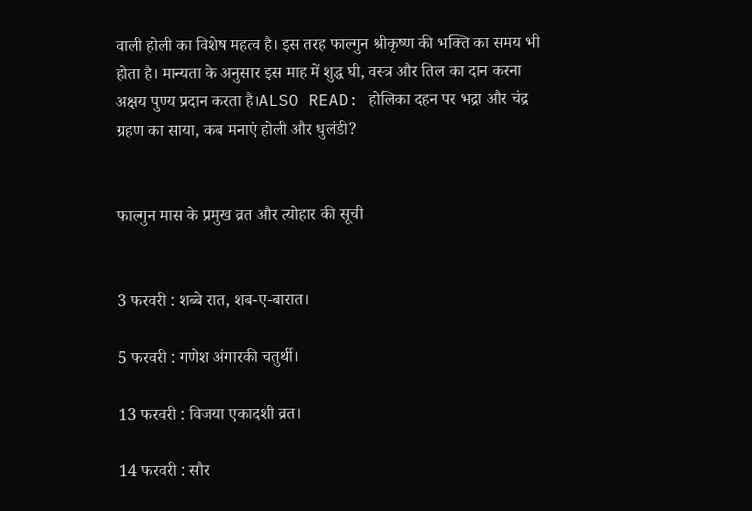वाली होली का विशेष महत्व है। इस तरह फाल्गुन श्रीकृष्ण की भक्ति का समय भी होता है। मान्यता के अनुसार इस माह में शुद्ध घी, वस्त्र और तिल का दान करना अक्षय पुण्य प्रदान करता है।ALSO READ: होलिका दहन पर भद्रा और चंद्र ग्रहण का साया, कब मनाएं होली और धुलंडी?


फाल्गुन मास के प्रमुख व्रत और त्योहार की सूची


3 फरवरी : शब्बे रात, शब-ए-बारात।

5 फरवरी : गणेश अंगारकी चतुर्थी।

13 फरवरी : विजया एकादशी व्रत।

14 फरवरी : सौर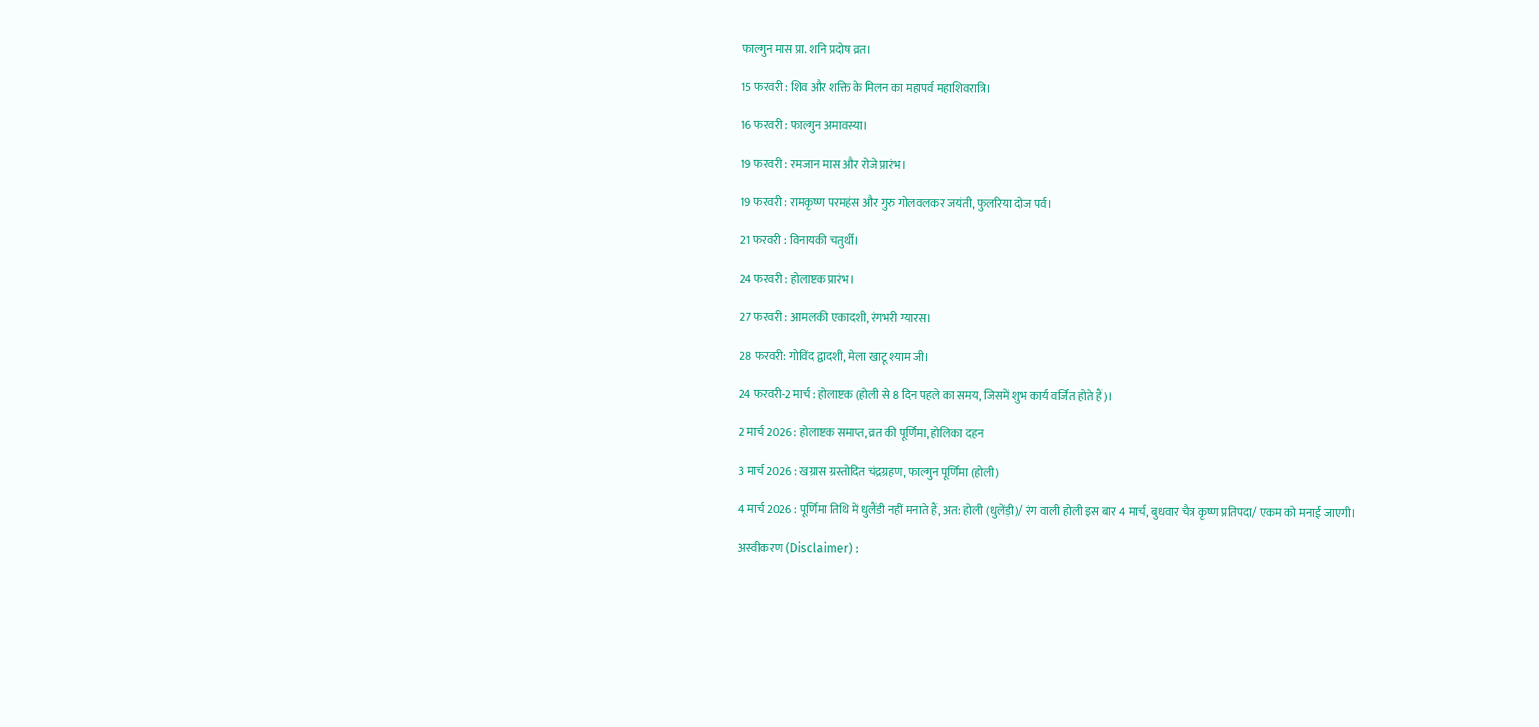फाल्गुन मास प्रा. शनि प्रदोष व्रत।

15 फरवरी : शिव और शक्ति के मिलन का महापर्व महाशिवरात्रि।

16 फरवरी : फाल्गुन अमावस्या।

19 फरवरी : रमजान मास और रोजे प्रारंभ।

19 फरवरी : रामकृष्ण परमहंस और गुरु गोलवलकर जयंती, फुलरिया दोज पर्व।

21 फरवरी : विनायकी चतुर्थी।

24 फरवरी : होलाष्टक प्रारंभ।

27 फरवरी : आमलकी एकादशी, रंगभरी ग्यारस।

28 फरवरी: गोविंद द्वादशी, मेला खाटू श्याम जी।

24 फरवरी-2 मार्च : होलाष्टक (होली से 8 दिन पहले का समय, जिसमें शुभ कार्य वर्जित होते हैं)।

2 मार्च 2026 : होलाष्टक समाप्त, व्रत की पूर्णिमा, होलिका दहन

3 मार्च 2026 : खग्रास ग्रस्तोदित चंद्रग्रहण, फाल्गुन पूर्णिमा (होली)

4 मार्च 2026 : पूर्णिमा तिथि में धुलैंडी नहीं मनाते हैं, अत: होली (धुलेंड़ी)/ रंग वाली होली इस बार 4 मार्च, बुधवार चैत्र कृष्ण प्रतिपदा/ एकम को मनाई जाएगी।

अस्वीकरण (Disclaimer) :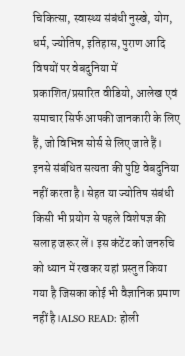चिकित्सा, स्वास्थ्य संबंधी नुस्खे, योग, धर्म, ज्योतिष, इतिहास, पुराण आदि विषयों पर वेबदुनिया में प्रकाशित/प्रसारित वीडियो, आलेख एवं समाचार सिर्फ आपकी जानकारी के लिए हैं, जो विभिन्न सोर्स से लिए जाते हैं। इनसे संबंधित सत्यता की पुष्टि वेबदुनिया नहीं करता है। सेहत या ज्योतिष संबंधी किसी भी प्रयोग से पहले विशेषज्ञ की सलाह जरूर लें। इस कंटेंट को जनरुचि को ध्यान में रखकर यहां प्रस्तुत किया गया है जिसका कोई भी वैज्ञानिक प्रमाण नहीं है।ALSO READ: होली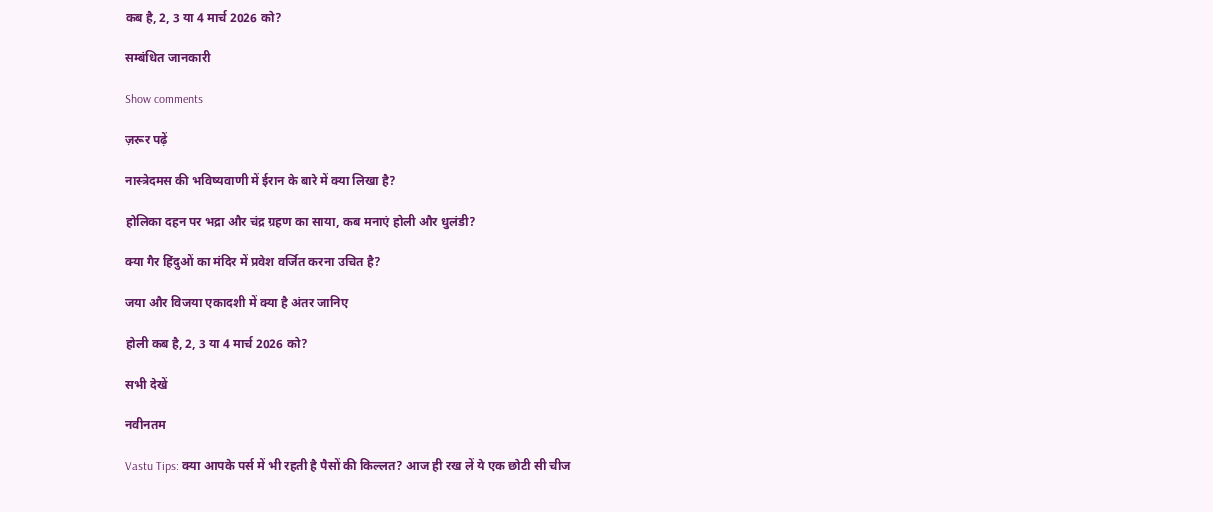कब है, 2, 3 या 4 मार्च 2026 को?

सम्बंधित जानकारी

Show comments

ज़रूर पढ़ें

नास्त्रेदमस की भविष्‍यवाणी में ईरान के बारे में क्या लिखा है?

होलिका दहन पर भद्रा और चंद्र ग्रहण का साया, कब मनाएं होली और धुलंडी?

क्या गैर हिंदुओं का मंदिर में प्रवेश वर्जित करना उचित है?

जया और विजया एकादशी में क्या है अंतर जानिए

होली कब है, 2, 3 या 4 मार्च 2026 को?

सभी देखें

नवीनतम

Vastu Tips: क्या आपके पर्स में भी रहती है पैसों की किल्लत? आज ही रख लें ये एक छोटी सी चीज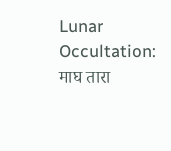Lunar Occultation: माघ तारा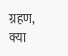ग्रहण, क्या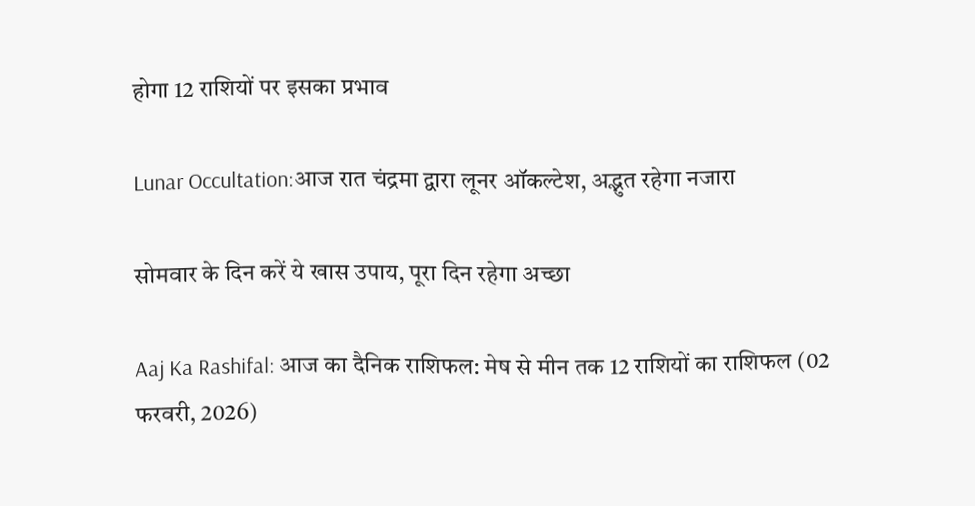होगा 12 राशियों पर इसका प्रभाव

Lunar Occultation:आज रात चंद्रमा द्वारा लूनर ऑकल्टेश, अद्भुत रहेगा नजारा

सोमवार के दिन करें ये खास उपाय, पूरा दिन रहेगा अच्छा

Aaj Ka Rashifal: आज का दैनिक राशिफल: मेष से मीन तक 12 राशियों का राशिफल (02 फरवरी, 2026)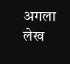अगला लेख